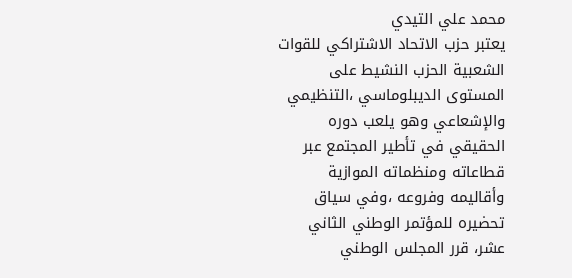محمد علي التيدي
يعتبر حزب الاتحاد الاشتراكي للقوات الشعبية الحزب النشيط على المستوى الديبلوماسي ،التنظيمي والإشعاعي وهو يلعب دوره الحقيقي في تأطير المجتمع عبر قطاعاته ومنظماته الموازية وأقاليمه وفروعه ،وفي سياق تحضيره للمؤتمر الوطني الثاني عشر، قرر المجلس الوطني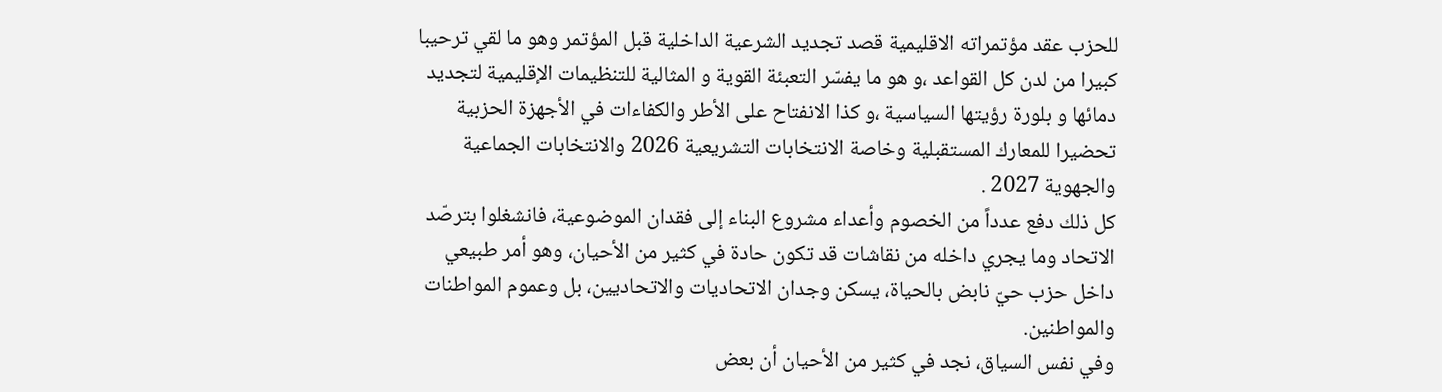للحزب عقد مؤتمراته الاقليمية قصد تجديد الشرعية الداخلية قبل المؤتمر وهو ما لقي ترحيبا كبيرا من لدن كل القواعد ،و هو ما يفسّر التعبئة القوية و المثالية للتنظيمات الإقليمية لتجديد دمائها و بلورة رؤيتها السياسية ،و كذا الانفتاح على الأطر والكفاءات في الأجهزة الحزبية تحضيرا للمعارك المستقبلية وخاصة الانتخابات التشريعية 2026 والانتخابات الجماعية والجهوية 2027 .
كل ذلك دفع عدداً من الخصوم وأعداء مشروع البناء إلى فقدان الموضوعية، فانشغلوا بترصّد الاتحاد وما يجري داخله من نقاشات قد تكون حادة في كثير من الأحيان، وهو أمر طبيعي داخل حزب حيّ نابض بالحياة، يسكن وجدان الاتحاديات والاتحاديين، بل وعموم المواطنات والمواطنين.
وفي نفس السياق، نجد في كثير من الأحيان أن بعض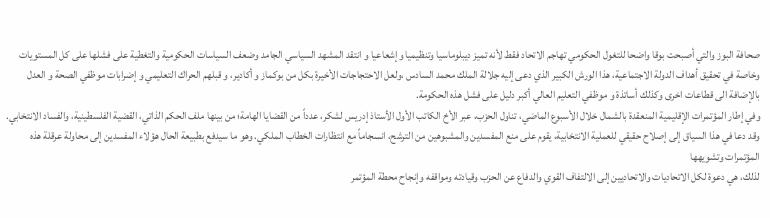صحافة البوز والتي أصبحت بوقا واضحا للتغول الحكومي تهاجم الاتحاد فقط لأنه تميز ديبلوماسيا وتنظيميا وإشعاعيا و انتقد المشهد السياسي الجامد وضعف السياسات الحكومية والتغطية على فشلها على كل المستويات وخاصة في تحقيق أهداف الدولة الاجتماعية، هذا الورش الكبير الذي دعى إليه جلالة الملك محمد السادس ،ولعل الاحتجاجات الأخيرة بكل من بوكماز و أكادير، و قبلهم الحراك التعليمي و إضرابات موظفي الصحة و العدل بالإضافة الى قطاعات اخرى وكذلك أساتذة و موظفي التعليم العالي أكبر دليل على فشل هذه الحكومة.
وفي إطار المؤتمرات الإقليمية المنعقدة بالشمال خلال الأسبوع الماضي، تناول الحزب، عبر الأخ الكاتب الأول الأستاذ إدريس لشكر، عدداً من القضايا الهامة؛ من بينها ملف الحكم الذاتي، القضية الفلسطينية، والفساد الانتخابي. وقد دعا في هذا السياق إلى إصلاح حقيقي للعملية الانتخابية، يقوم على منع المفسدين والمشبوهين من الترشح، انسجاماً مع انتظارات الخطاب الملكي. وهو ما سيدفع بطبيعة الحال هؤلاء المفسدين إلى محاولة عرقلة هذه المؤتمرات وتشويهها
لذلك، هي دعوة لكل الاتحاديات والاتحاديين إلى الالتفاف القوي والدفاع عن الحزب وقيادته ومواقفه وإنجاح محطة المؤتمر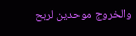والخروج موحدين لربح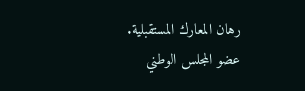رهان المعارك المستقبلية.
عضو المجلس الوطني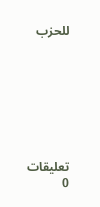للحزب








تعليقات
0